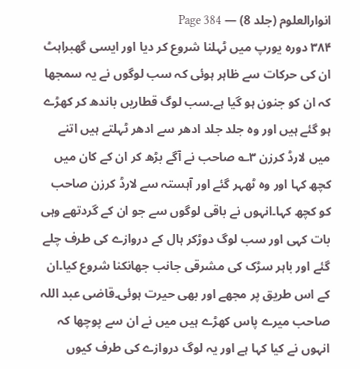انوارالعلوم (جلد 8) — Page 384
۳۸۴ دوره یورپ میں ٹہلنا شروع کر دیا اور ایسی گھبراہٹ ان کی حرکات سے ظاہر ہوئی کہ سب لوگوں نے یہ سمجھا کہ ان کو جنون ہو گیا ہے۔سب لوگ قطاریں باندھ کر کھڑے ہو گئے ہیں اور وہ جلد جلد ادھر سے ادھر ٹہلتے ہیں اتنے میں لارڈ کرزن ۳؎ صاحب نے آگے بڑھ کر ان کے کان میں کچھ کہا اور وہ ٹھہر گئے اور آہستہ سے لارڈ کرزن صاحب کو کچھ کہا۔انہوں نے باقی لوگوں سے جو ان کے گردتھے وہی بات کہی اور سب لوگ دوڑکر ہال کے دروازے کی طرف چلے گئے اور باہر سڑک کی مشرقی جانب جھانکنا شروع کیا۔ان کے اس طریق پر مجھے اور بھی حیرت ہوئی۔قاضی عبد اللہ صاحب میرے پاس کھڑے ہیں میں نے ان سے پوچھا کہ انہوں نے کیا کہا ہے اور یہ لوگ دروازے کی طرف کیوں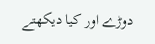دوڑے اور کیا دیکھتے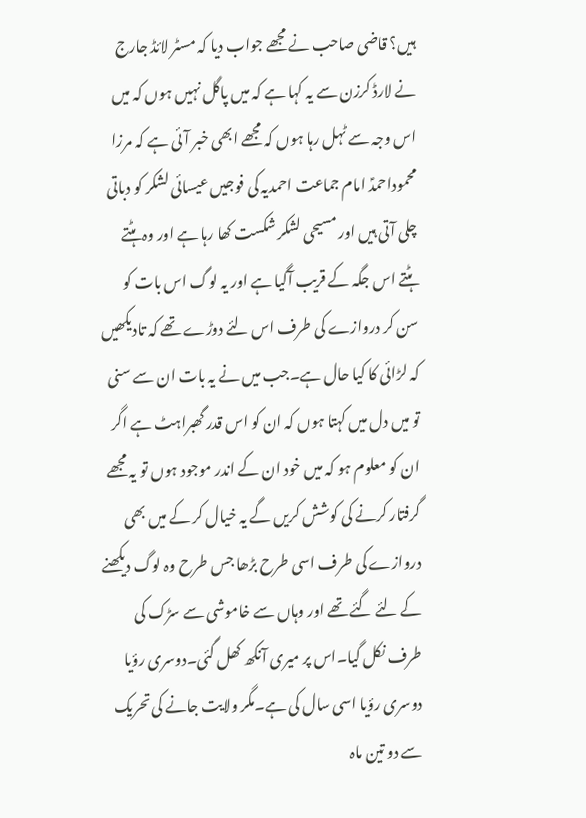ہیں؟ قاضی صاحب نے مجھے جواب دیا کہ مسٹر لائڈ جارج نے لارڈ کرزن سے یہ کہا ہے کہ میں پاگل نہیں ہوں کہ میں اس وجہ سے ٹہل رہا ہوں کہ مجھے ابھی خبر آئی ہے کہ مرزا محموداحمدؑ امام جماعت احمدیہ کی فوجیں عیسائی لشکر کو دباتی چلی آتی ہیں اور مسیحی لشکر شکست کھا رہا ہے اور وہ ہٹتے ہٹتے اس جگہ کے قریب آگیا ہے اور یہ لوگ اس بات کو سن کر دروازے کی طرف اس لئے دوڑے تھے کہ تادیکھیں کہ لڑائی کا کیا حال ہے۔جب میں نے یہ بات ان سے سنی تو میں دل میں کہتا ہوں کہ ان کو اس قدر گھبراہٹ ہے اگر ان کو معلوم ہو کہ میں خود ان کے اندر موجود ہوں تو یہ مجھے گرفتار کرنے کی کوشش کریں گے یہ خیال کر کے میں بھی دروازے کی طرف اسی طرح بڑھا جس طرح وہ لوگ دیکھنے کے لئے گئے تھے اور وہاں سے خاموشی سے سڑک کی طرف نکل گیا۔اس پر میری آنکھ کھل گئی۔دوسری رؤیا دوسری رؤیا اسی سال کی ہے۔مگر ولایت جانے کی تحریک سے دو تین ماہ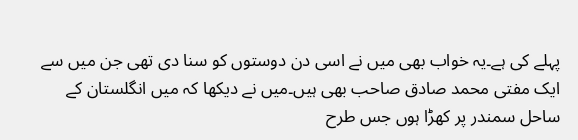پہلے کی ہے۔یہ خواب بھی میں نے اسی دن دوستوں کو سنا دی تھی جن میں سے ایک مفتی محمد صادق صاحب بھی ہیں۔میں نے دیکھا کہ میں انگلستان کے ساحل سمندر پر کھڑا ہوں جس طرح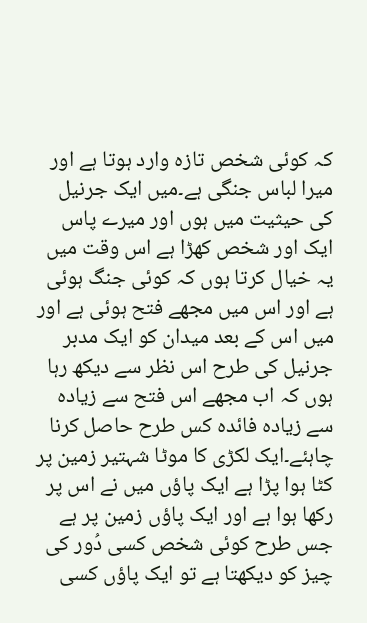کہ کوئی شخص تازه وارد ہوتا ہے اور میرا لباس جنگی ہے۔میں ایک جرنیل کی حیثیت میں ہوں اور میرے پاس ایک اور شخص کھڑا ہے اس وقت میں یہ خیال کرتا ہوں کہ کوئی جنگ ہوئی ہے اور اس میں مجھے فتح ہوئی ہے اور میں اس کے بعد میدان کو ایک مدبر جرنیل کی طرح اس نظر سے دیکھ رہا ہوں کہ اب مجھے اس فتح سے زیادہ سے زیادہ فائدہ کس طرح حاصل کرنا چاہئے۔ایک لکڑی کا موٹا شہتیر زمین پر کٹا ہوا پڑا ہے ایک پاؤں میں نے اس پر رکھا ہوا ہے اور ایک پاؤں زمین پر ہے جس طرح کوئی شخص کسی دُور کی چیز کو دیکھتا ہے تو ایک پاؤں کسی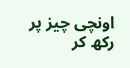اونچی چیز پر رکھ کر